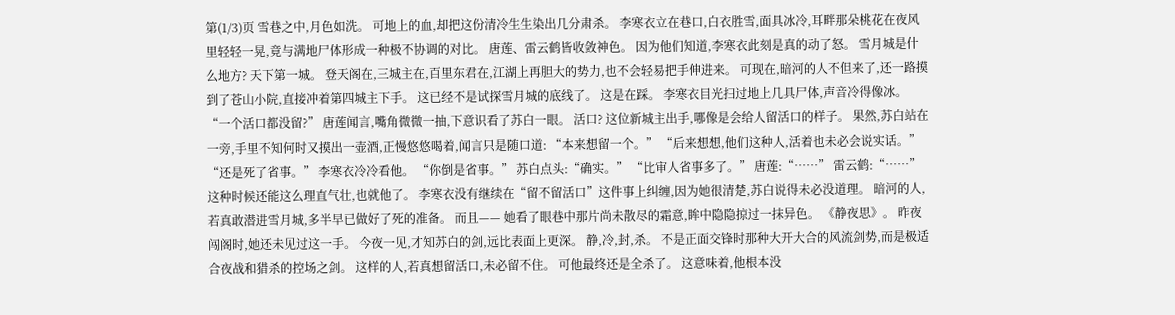第(1/3)页 雪巷之中,月色如洗。 可地上的血,却把这份清冷生生染出几分肃杀。 李寒衣立在巷口,白衣胜雪,面具冰冷,耳畔那朵桃花在夜风里轻轻一晃,竟与满地尸体形成一种极不协调的对比。 唐莲、雷云鹤皆收敛神色。 因为他们知道,李寒衣此刻是真的动了怒。 雪月城是什么地方? 天下第一城。 登天阁在,三城主在,百里东君在,江湖上再胆大的势力,也不会轻易把手伸进来。 可现在,暗河的人不但来了,还一路摸到了苍山小院,直接冲着第四城主下手。 这已经不是试探雪月城的底线了。 这是在踩。 李寒衣目光扫过地上几具尸体,声音冷得像冰。 “一个活口都没留?” 唐莲闻言,嘴角微微一抽,下意识看了苏白一眼。 活口? 这位新城主出手,哪像是会给人留活口的样子。 果然,苏白站在一旁,手里不知何时又摸出一壶酒,正慢悠悠喝着,闻言只是随口道: “本来想留一个。” “后来想想,他们这种人,活着也未必会说实话。” “还是死了省事。” 李寒衣冷冷看他。 “你倒是省事。” 苏白点头:“确实。” “比审人省事多了。” 唐莲:“……” 雷云鹤:“……” 这种时候还能这么理直气壮,也就他了。 李寒衣没有继续在“留不留活口”这件事上纠缠,因为她很清楚,苏白说得未必没道理。 暗河的人,若真敢潜进雪月城,多半早已做好了死的准备。 而且—— 她看了眼巷中那片尚未散尽的霜意,眸中隐隐掠过一抹异色。 《静夜思》。 昨夜闯阁时,她还未见过这一手。 今夜一见,才知苏白的剑,远比表面上更深。 静,冷,封,杀。 不是正面交锋时那种大开大合的风流剑势,而是极适合夜战和猎杀的控场之剑。 这样的人,若真想留活口,未必留不住。 可他最终还是全杀了。 这意味着,他根本没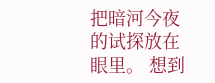把暗河今夜的试探放在眼里。 想到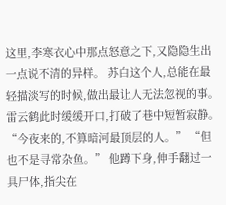这里,李寒衣心中那点怒意之下,又隐隐生出一点说不清的异样。 苏白这个人,总能在最轻描淡写的时候,做出最让人无法忽视的事。 雷云鹤此时缓缓开口,打破了巷中短暂寂静。 “今夜来的,不算暗河最顶层的人。” “但也不是寻常杂鱼。” 他蹲下身,伸手翻过一具尸体,指尖在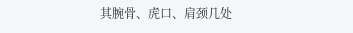其腕骨、虎口、肩颈几处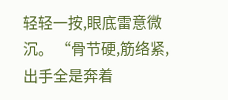轻轻一按,眼底雷意微沉。 “骨节硬,筋络紧,出手全是奔着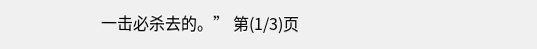一击必杀去的。” 第(1/3)页